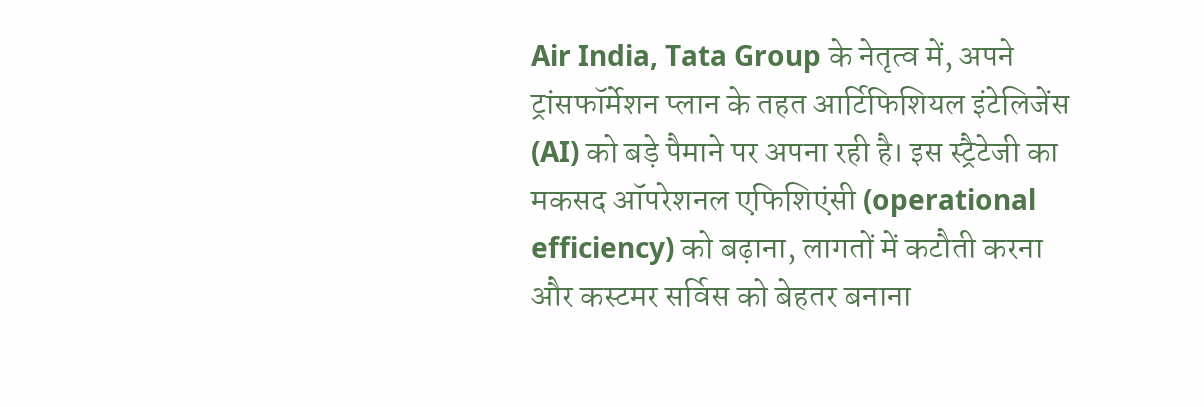Air India, Tata Group के नेतृत्व में, अपने ट्रांसफॉर्मेशन प्लान के तहत आर्टिफिशियल इंटेलिजेंस (AI) को बड़े पैमाने पर अपना रही है। इस स्ट्रैटेजी का मकसद ऑपरेशनल एफिशिएंसी (operational efficiency) को बढ़ाना, लागतों में कटौती करना और कस्टमर सर्विस को बेहतर बनाना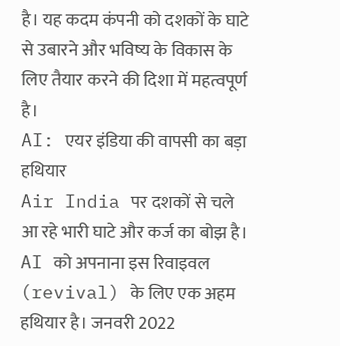है। यह कदम कंपनी को दशकों के घाटे से उबारने और भविष्य के विकास के लिए तैयार करने की दिशा में महत्वपूर्ण है।
AI: एयर इंडिया की वापसी का बड़ा हथियार
Air India पर दशकों से चले आ रहे भारी घाटे और कर्ज का बोझ है। AI को अपनाना इस रिवाइवल (revival) के लिए एक अहम हथियार है। जनवरी 2022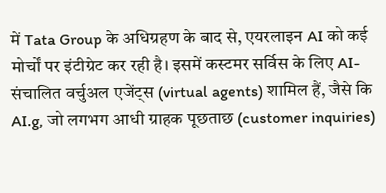में Tata Group के अधिग्रहण के बाद से, एयरलाइन AI को कई मोर्चों पर इंटीग्रेट कर रही है। इसमें कस्टमर सर्विस के लिए AI-संचालित वर्चुअल एजेंट्स (virtual agents) शामिल हैं, जैसे कि AI.g, जो लगभग आधी ग्राहक पूछताछ (customer inquiries)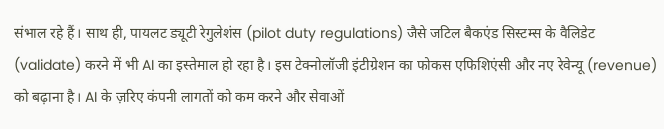संभाल रहे हैं। साथ ही, पायलट ड्यूटी रेगुलेशंस (pilot duty regulations) जैसे जटिल बैकएंड सिस्टम्स के वैलिडेट (validate) करने में भी AI का इस्तेमाल हो रहा है। इस टेक्नोलॉजी इंटीग्रेशन का फोकस एफिशिएंसी और नए रेवेन्यू (revenue) को बढ़ाना है। AI के ज़रिए कंपनी लागतों को कम करने और सेवाओं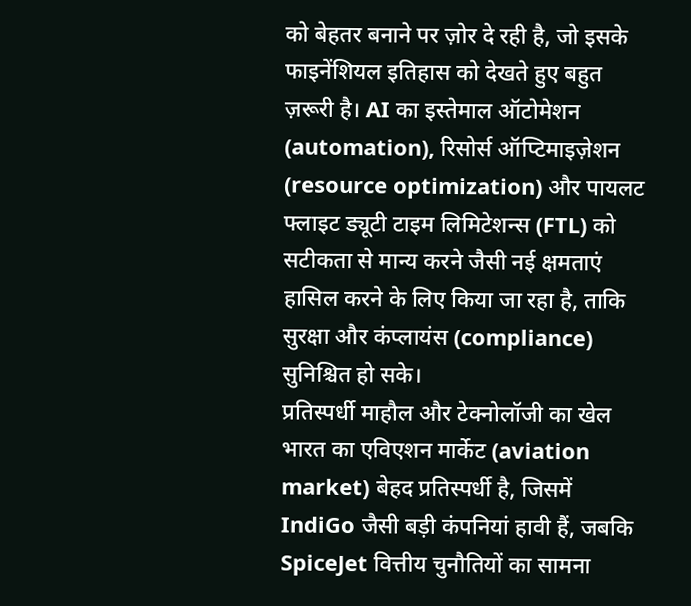को बेहतर बनाने पर ज़ोर दे रही है, जो इसके फाइनेंशियल इतिहास को देखते हुए बहुत ज़रूरी है। AI का इस्तेमाल ऑटोमेशन (automation), रिसोर्स ऑप्टिमाइज़ेशन (resource optimization) और पायलट फ्लाइट ड्यूटी टाइम लिमिटेशन्स (FTL) को सटीकता से मान्य करने जैसी नई क्षमताएं हासिल करने के लिए किया जा रहा है, ताकि सुरक्षा और कंप्लायंस (compliance) सुनिश्चित हो सके।
प्रतिस्पर्धी माहौल और टेक्नोलॉजी का खेल
भारत का एविएशन मार्केट (aviation market) बेहद प्रतिस्पर्धी है, जिसमें IndiGo जैसी बड़ी कंपनियां हावी हैं, जबकि SpiceJet वित्तीय चुनौतियों का सामना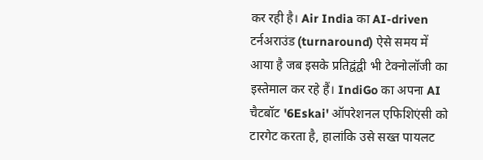कर रही है। Air India का AI-driven टर्नअराउंड (turnaround) ऐसे समय में आया है जब इसके प्रतिद्वंद्वी भी टेक्नोलॉजी का इस्तेमाल कर रहे हैं। IndiGo का अपना AI चैटबॉट '6Eskai' ऑपरेशनल एफिशिएंसी को टारगेट करता है, हालांकि उसे सख्त पायलट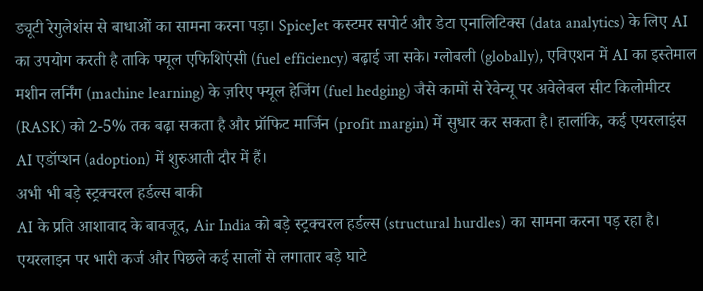ड्यूटी रेगुलेशंस से बाधाओं का सामना करना पड़ा। SpiceJet कस्टमर सपोर्ट और डेटा एनालिटिक्स (data analytics) के लिए AI का उपयोग करती है ताकि फ्यूल एफिशिएंसी (fuel efficiency) बढ़ाई जा सके। ग्लोबली (globally), एविएशन में AI का इस्तेमाल मशीन लर्निंग (machine learning) के ज़रिए फ्यूल हेजिंग (fuel hedging) जैसे कामों से रेवेन्यू पर अवेलेबल सीट किलोमीटर (RASK) को 2-5% तक बढ़ा सकता है और प्रॉफिट मार्जिन (profit margin) में सुधार कर सकता है। हालांकि, कई एयरलाइंस AI एडॉप्शन (adoption) में शुरुआती दौर में हैं।
अभी भी बड़े स्ट्रक्चरल हर्डल्स बाकी
AI के प्रति आशावाद के बावजूद, Air India को बड़े स्ट्रक्चरल हर्डल्स (structural hurdles) का सामना करना पड़ रहा है। एयरलाइन पर भारी कर्ज और पिछले कई सालों से लगातार बड़े घाटे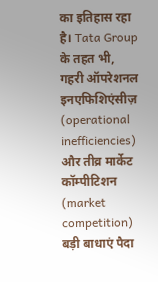का इतिहास रहा है। Tata Group के तहत भी, गहरी ऑपरेशनल इनएफिशिएंसीज़ (operational inefficiencies) और तीव्र मार्केट कॉम्पीटिशन (market competition) बड़ी बाधाएं पैदा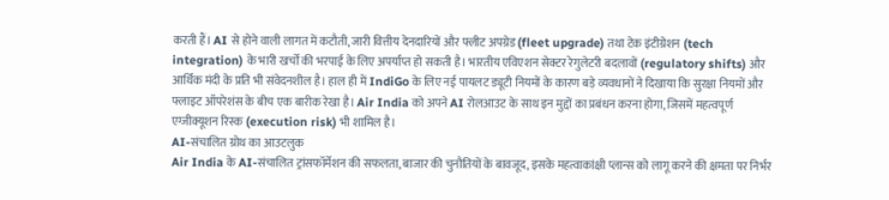करती हैं। AI से होने वाली लागत में कटौती, जारी वित्तीय देनदारियों और फ्लीट अपग्रेड (fleet upgrade) तथा टेक इंटीग्रेशन (tech integration) के भारी खर्चों की भरपाई के लिए अपर्याप्त हो सकती है। भारतीय एविएशन सेक्टर रेगुलेटरी बदलावों (regulatory shifts) और आर्थिक मंदी के प्रति भी संवेदनशील है। हाल ही में IndiGo के लिए नई पायलट ड्यूटी नियमों के कारण बड़े व्यवधानों ने दिखाया कि सुरक्षा नियमों और फ्लाइट ऑपरेशंस के बीच एक बारीक रेखा है। Air India को अपने AI रोलआउट के साथ इन मुद्दों का प्रबंधन करना होगा, जिसमें महत्वपूर्ण एग्जीक्यूशन रिस्क (execution risk) भी शामिल है।
AI-संचालित ग्रोथ का आउटलुक
Air India के AI-संचालित ट्रांसफॉर्मेशन की सफलता, बाजार की चुनौतियों के बावजूद, इसके महत्वाकांक्षी प्लान्स को लागू करने की क्षमता पर निर्भर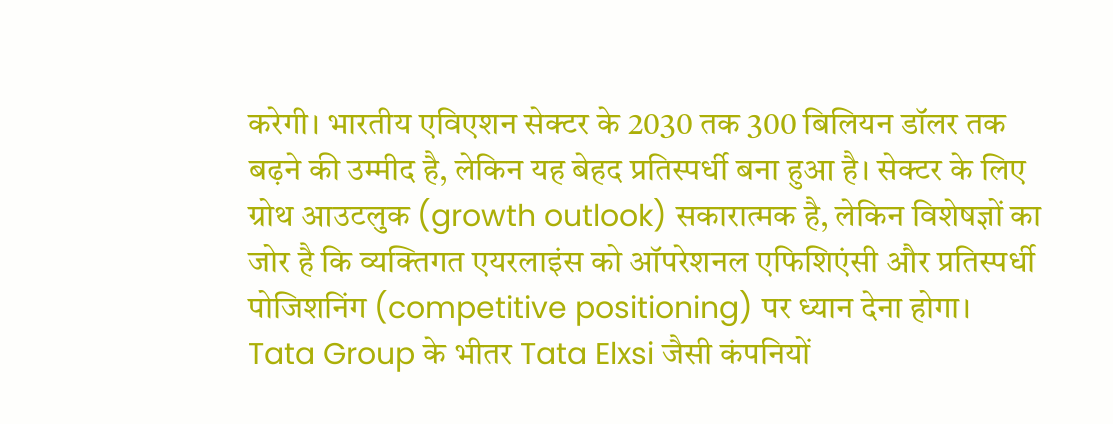करेगी। भारतीय एविएशन सेक्टर के 2030 तक 300 बिलियन डॉलर तक बढ़ने की उम्मीद है, लेकिन यह बेहद प्रतिस्पर्धी बना हुआ है। सेक्टर के लिए ग्रोथ आउटलुक (growth outlook) सकारात्मक है, लेकिन विशेषज्ञों का जोर है कि व्यक्तिगत एयरलाइंस को ऑपरेशनल एफिशिएंसी और प्रतिस्पर्धी पोजिशनिंग (competitive positioning) पर ध्यान देना होगा। Tata Group के भीतर Tata Elxsi जैसी कंपनियों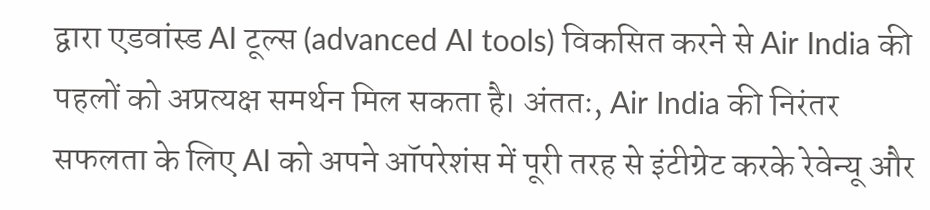द्वारा एडवांस्ड AI टूल्स (advanced AI tools) विकसित करने से Air India की पहलों को अप्रत्यक्ष समर्थन मिल सकता है। अंततः, Air India की निरंतर सफलता के लिए AI को अपने ऑपरेशंस में पूरी तरह से इंटीग्रेट करके रेवेन्यू और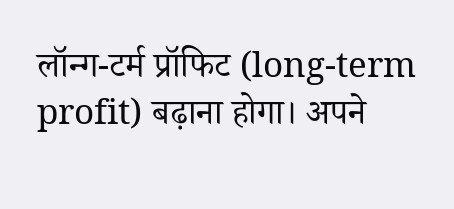लॉन्ग-टर्म प्रॉफिट (long-term profit) बढ़ाना होगा। अपने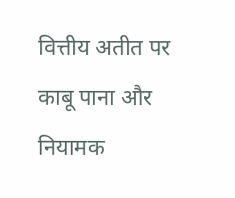वित्तीय अतीत पर काबू पाना और नियामक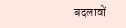बदलावों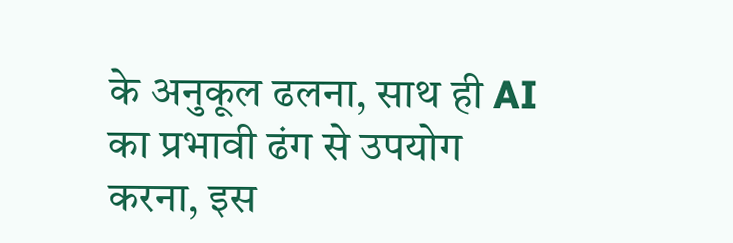के अनुकूल ढलना, साथ ही AI का प्रभावी ढंग से उपयोग करना, इस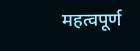महत्वपूर्ण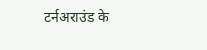टर्नअराउंड के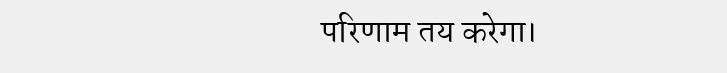परिणाम तय करेगा।